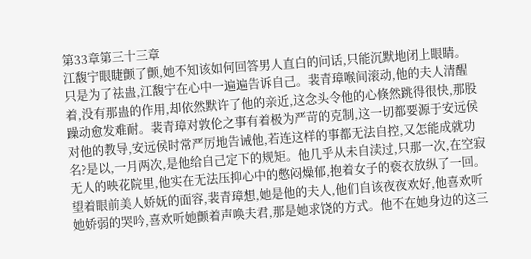第33章第三十三章
江馥宁眼睫颤了颤,她不知该如何回答男人直白的问话,只能沉默地闭上眼睛。
只是为了祛蛊,江馥宁在心中一遍遍告诉自己。裴青璋喉间滚动,他的夫人清醒着,没有那蛊的作用,却依然默许了他的亲近,这念头令他的心倏然跳得很快,那股躁动愈发难耐。裴青璋对敦伦之事有着极为严苛的克制,这一切都要源于安远侯对他的教导,安远侯时常严厉地告诫他,若连这样的事都无法自控,又怎能成就功名?是以,一月两次,是他给自己定下的规矩。他几乎从未自渎过,只那一次,在空寂无人的映花院里,他实在无法压抑心中的憋闷燥郁,抱着女子的亵衣放纵了一回。望着眼前美人娇妩的面容,裴青璋想,她是他的夫人,他们自该夜夜欢好,他喜欢听她娇弱的哭吟,喜欢听她颤着声唤夫君,那是她求饶的方式。他不在她身边的这三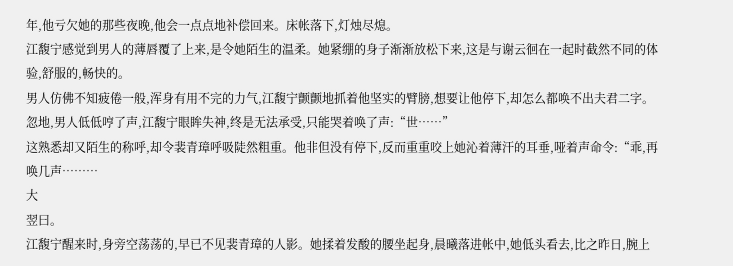年,他亏欠她的那些夜晚,他会一点点地补偿回来。床帐落下,灯烛尽熄。
江馥宁感觉到男人的薄唇覆了上来,是令她陌生的温柔。她紧绷的身子渐渐放松下来,这是与谢云徊在一起时截然不同的体验,舒服的,畅快的。
男人仿佛不知疲倦一般,浑身有用不完的力气,江馥宁颤颤地抓着他坚实的臂膀,想要让他停下,却怎么都唤不出夫君二字。忽地,男人低低哼了声,江馥宁眼眸失神,终是无法承受,只能哭着唤了声:“世……”
这熟悉却又陌生的称呼,却令裴青璋呼吸陡然粗重。他非但没有停下,反而重重咬上她沁着薄汗的耳垂,哑着声命令:“乖,再唤几声………
大
翌曰。
江馥宁醒来时,身旁空荡荡的,早已不见裴青璋的人影。她揉着发酸的腰坐起身,晨曦落进帐中,她低头看去,比之昨日,腕上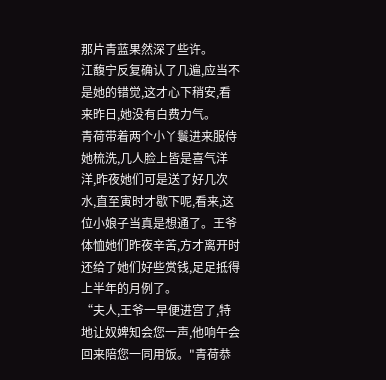那片青蓝果然深了些许。
江馥宁反复确认了几遍,应当不是她的错觉,这才心下稍安,看来昨日,她没有白费力气。
青荷带着两个小丫鬟进来服侍她梳洗,几人脸上皆是喜气洋洋,昨夜她们可是送了好几次水,直至寅时才歇下呢,看来,这位小娘子当真是想通了。王爷体恤她们昨夜辛苦,方才离开时还给了她们好些赏钱,足足抵得上半年的月例了。
“夫人,王爷一早便进宫了,特地让奴婢知会您一声,他响午会回来陪您一同用饭。"青荷恭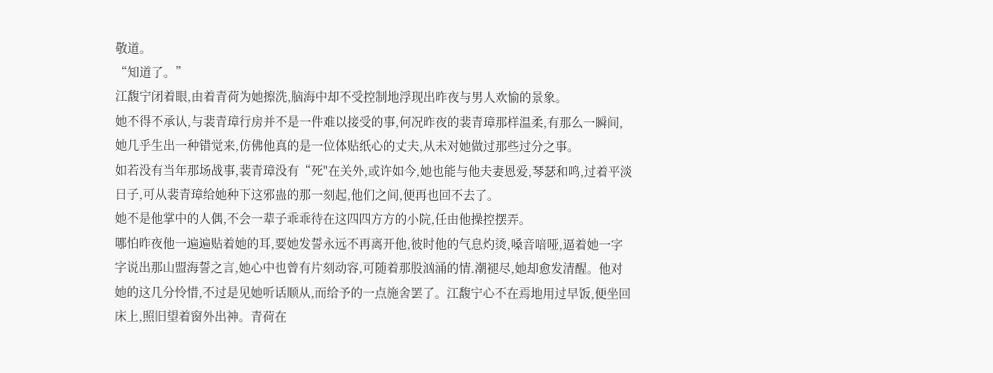敬道。
“知道了。”
江馥宁闭着眼,由着青荷为她擦洗,脑海中却不受控制地浮现出昨夜与男人欢愉的景象。
她不得不承认,与裴青璋行房并不是一件难以接受的事,何况昨夜的裴青璋那样温柔,有那么一瞬间,她几乎生出一种错觉来,仿佛他真的是一位体贴纸心的丈夫,从未对她做过那些过分之事。
如若没有当年那场战事,裴青璋没有“死"在关外,或许如今,她也能与他夫妻恩爱,琴瑟和鸣,过着平淡日子,可从裴青璋给她种下这邪蛊的那一刻起,他们之间,便再也回不去了。
她不是他掌中的人偶,不会一辈子乖乖待在这四四方方的小院,任由他操控摆弄。
哪怕昨夜他一遍遍贴着她的耳,要她发誓永远不再离开他,彼时他的气息灼烫,嗓音喑哑,逼着她一字字说出那山盟海誓之言,她心中也曾有片刻动容,可随着那股汹涌的情.潮褪尽,她却愈发清醒。他对她的这几分怜惜,不过是见她听话顺从,而给予的一点施舍罢了。江馥宁心不在焉地用过早饭,便坐回床上,照旧望着窗外出神。青荷在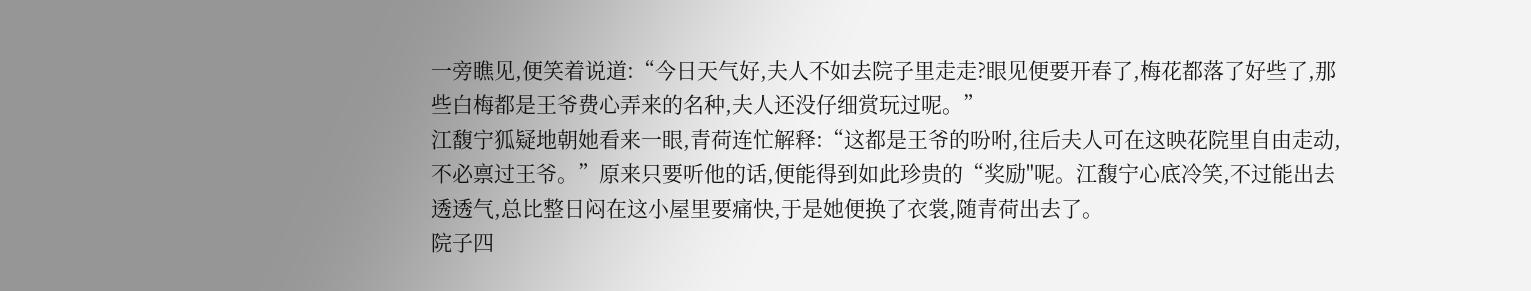一旁瞧见,便笑着说道:“今日天气好,夫人不如去院子里走走?眼见便要开春了,梅花都落了好些了,那些白梅都是王爷费心弄来的名种,夫人还没仔细赏玩过呢。”
江馥宁狐疑地朝她看来一眼,青荷连忙解释:“这都是王爷的吩咐,往后夫人可在这映花院里自由走动,不必禀过王爷。”原来只要听他的话,便能得到如此珍贵的“奖励"呢。江馥宁心底冷笑,不过能出去透透气,总比整日闷在这小屋里要痛快,于是她便换了衣裳,随青荷出去了。
院子四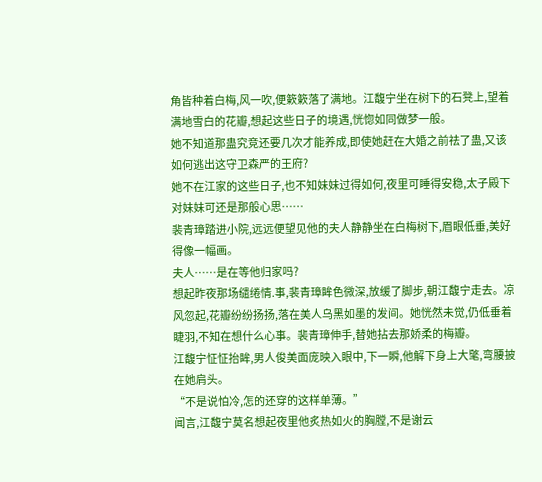角皆种着白梅,风一吹,便簌簌落了满地。江馥宁坐在树下的石凳上,望着满地雪白的花瓣,想起这些日子的境遇,恍惚如同做梦一般。
她不知道那蛊究竞还要几次才能养成,即使她赶在大婚之前祛了蛊,又该如何逃出这守卫森严的王府?
她不在江家的这些日子,也不知妹妹过得如何,夜里可睡得安稳,太子殿下对妹妹可还是那般心思……
裴青璋踏进小院,远远便望见他的夫人静静坐在白梅树下,眉眼低垂,美好得像一幅画。
夫人……是在等他归家吗?
想起昨夜那场缱绻情.事,裴青璋眸色微深,放缓了脚步,朝江馥宁走去。凉风忽起,花瓣纷纷扬扬,落在美人乌黑如墨的发间。她恍然未觉,仍低垂着睫羽,不知在想什么心事。裴青璋伸手,替她拈去那娇柔的梅瓣。
江馥宁怔怔抬眸,男人俊美面庞映入眼中,下一瞬,他解下身上大氅,弯腰披在她肩头。
“不是说怕冷,怎的还穿的这样单薄。”
闻言,江馥宁莫名想起夜里他炙热如火的胸膛,不是谢云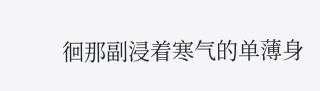徊那副浸着寒气的单薄身